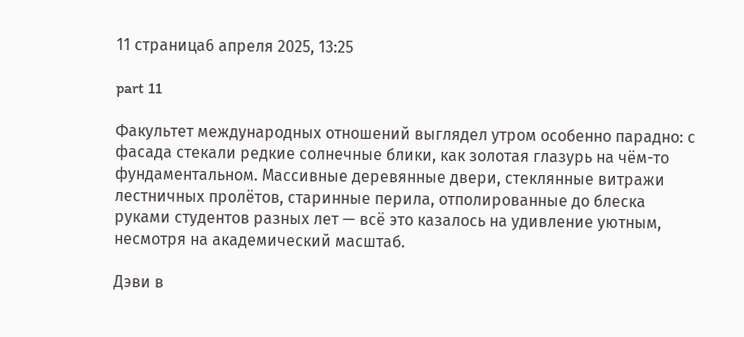11 страница6 апреля 2025, 13:25

part 11

Факультет международных отношений выглядел утром особенно парадно: с фасада стекали редкие солнечные блики, как золотая глазурь на чём-то фундаментальном. Массивные деревянные двери, стеклянные витражи лестничных пролётов, старинные перила, отполированные до блеска руками студентов разных лет — всё это казалось на удивление уютным, несмотря на академический масштаб.

Дэви в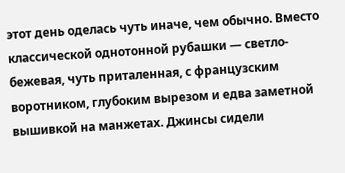этот день оделась чуть иначе, чем обычно. Вместо классической однотонной рубашки — светло-бежевая, чуть приталенная, с французским воротником, глубоким вырезом и едва заметной вышивкой на манжетах. Джинсы сидели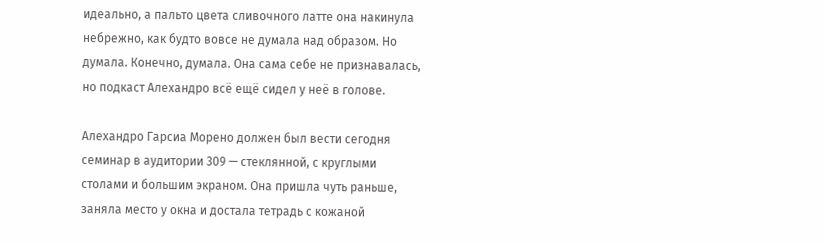идеально, а пальто цвета сливочного латте она накинула небрежно, как будто вовсе не думала над образом. Но думала. Конечно, думала. Она сама себе не признавалась, но подкаст Алехандро всё ещё сидел у неё в голове.

Алехандро Гарсиа Морено должен был вести сегодня семинар в аудитории 309 — стеклянной, с круглыми столами и большим экраном. Она пришла чуть раньше, заняла место у окна и достала тетрадь с кожаной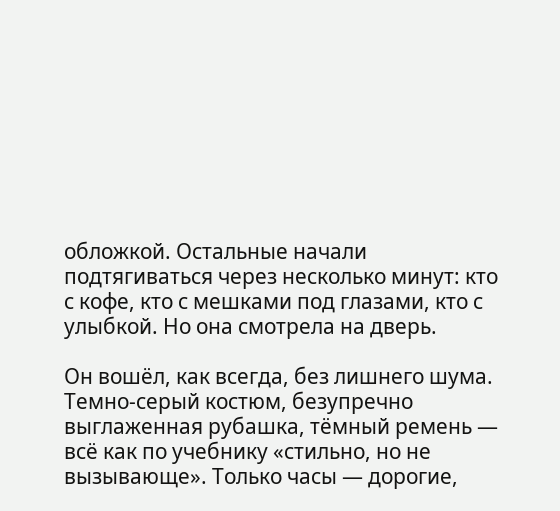обложкой. Остальные начали подтягиваться через несколько минут: кто с кофе, кто с мешками под глазами, кто с улыбкой. Но она смотрела на дверь.

Он вошёл, как всегда, без лишнего шума. Темно-серый костюм, безупречно выглаженная рубашка, тёмный ремень — всё как по учебнику «стильно, но не вызывающе». Только часы — дорогие,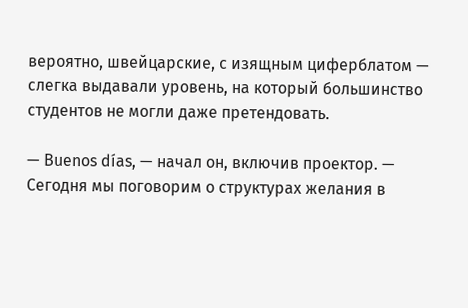вероятно, швейцарские, с изящным циферблатом — слегка выдавали уровень, на который большинство студентов не могли даже претендовать.

— Buenos días, — начал он, включив проектор. — Сегодня мы поговорим о структурах желания в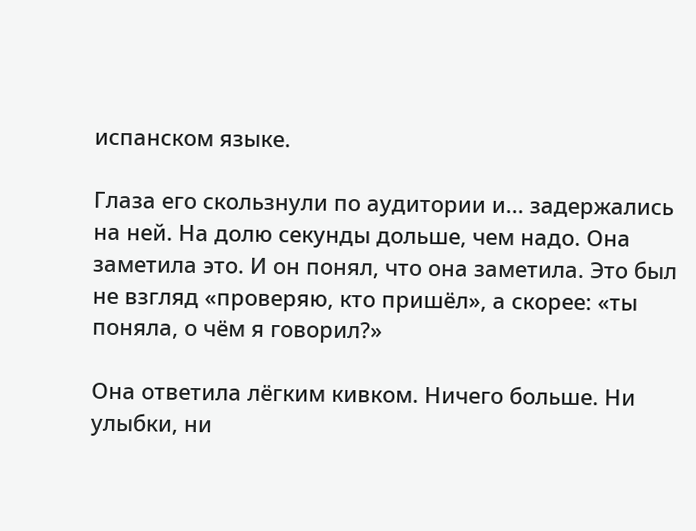испанском языке.

Глаза его скользнули по аудитории и... задержались на ней. На долю секунды дольше, чем надо. Она заметила это. И он понял, что она заметила. Это был не взгляд «проверяю, кто пришёл», а скорее: «ты поняла, о чём я говорил?»

Она ответила лёгким кивком. Ничего больше. Ни улыбки, ни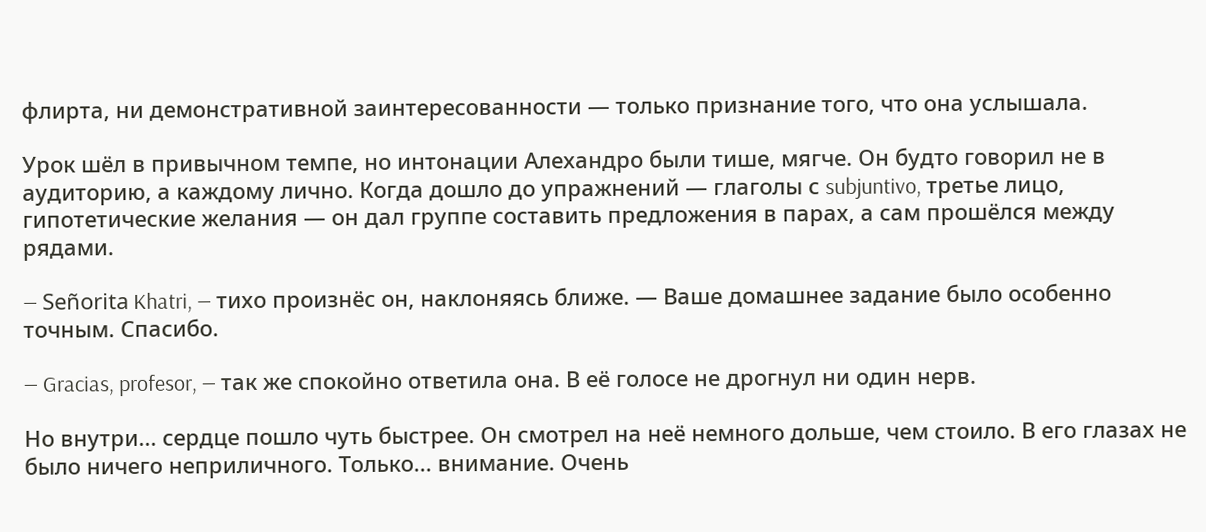флирта, ни демонстративной заинтересованности — только признание того, что она услышала.

Урок шёл в привычном темпе, но интонации Алехандро были тише, мягче. Он будто говорил не в аудиторию, а каждому лично. Когда дошло до упражнений — глаголы с subjuntivo, третье лицо, гипотетические желания — он дал группе составить предложения в парах, а сам прошёлся между рядами.

— Señorita Khatri, — тихо произнёс он, наклоняясь ближе. — Ваше домашнее задание было особенно точным. Спасибо.

— Gracias, profesor, — так же спокойно ответила она. В её голосе не дрогнул ни один нерв.

Но внутри... сердце пошло чуть быстрее. Он смотрел на неё немного дольше, чем стоило. В его глазах не было ничего неприличного. Только... внимание. Очень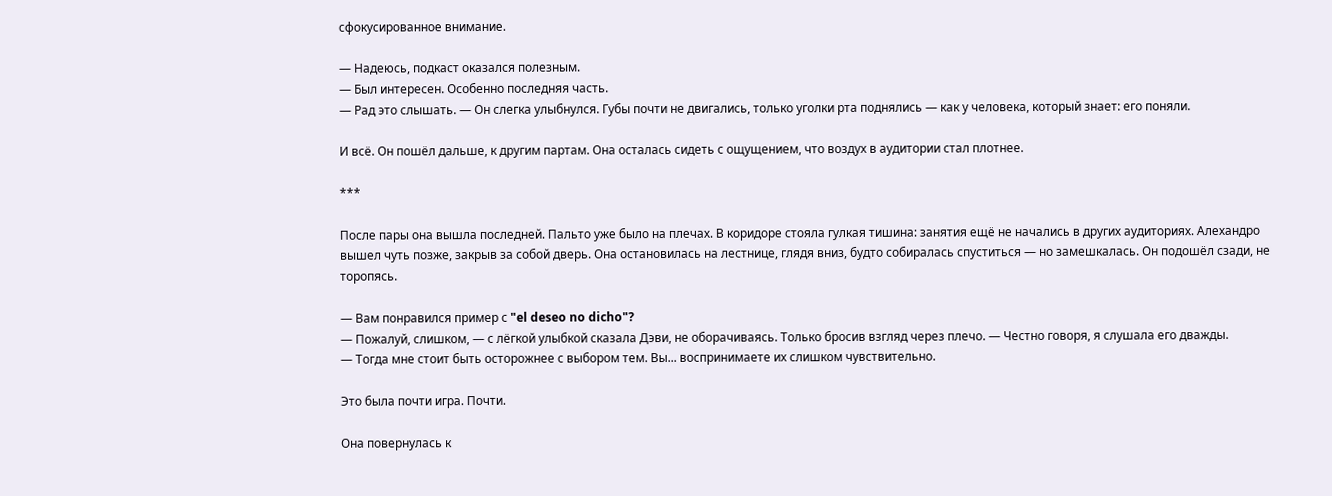сфокусированное внимание.

— Надеюсь, подкаст оказался полезным.
— Был интересен. Особенно последняя часть.
— Рад это слышать. — Он слегка улыбнулся. Губы почти не двигались, только уголки рта поднялись — как у человека, который знает: его поняли.

И всё. Он пошёл дальше, к другим партам. Она осталась сидеть с ощущением, что воздух в аудитории стал плотнее.

***

После пары она вышла последней. Пальто уже было на плечах. В коридоре стояла гулкая тишина: занятия ещё не начались в других аудиториях. Алехандро вышел чуть позже, закрыв за собой дверь. Она остановилась на лестнице, глядя вниз, будто собиралась спуститься — но замешкалась. Он подошёл сзади, не торопясь.

— Вам понравился пример с "el deseo no dicho"?
— Пожалуй, слишком, — с лёгкой улыбкой сказала Дэви, не оборачиваясь. Только бросив взгляд через плечо. — Честно говоря, я слушала его дважды.
— Тогда мне стоит быть осторожнее с выбором тем. Вы... воспринимаете их слишком чувствительно.

Это была почти игра. Почти.

Она повернулась к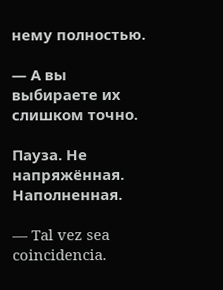нему полностью.

— А вы выбираете их слишком точно.

Пауза. Не напряжённая. Наполненная.

— Tal vez sea coincidencia.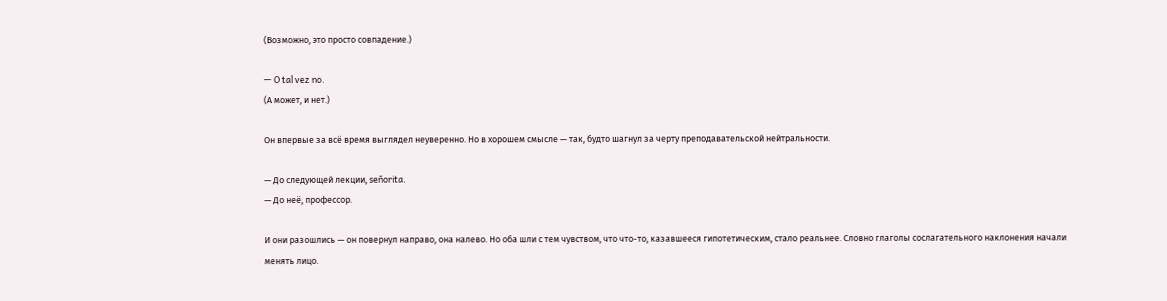(Возможно, это просто совпадение.)

— O tal vez no.
(А может, и нет.)

Он впервые за всё время выглядел неуверенно. Но в хорошем смысле — так, будто шагнул за черту преподавательской нейтральности.

— До следующей лекции, señorita.
— До неё, профессор.

И они разошлись — он повернул направо, она налево. Но оба шли с тем чувством, что что-то, казавшееся гипотетическим, стало реальнее. Словно глаголы сослагательного наклонения начали менять лицо.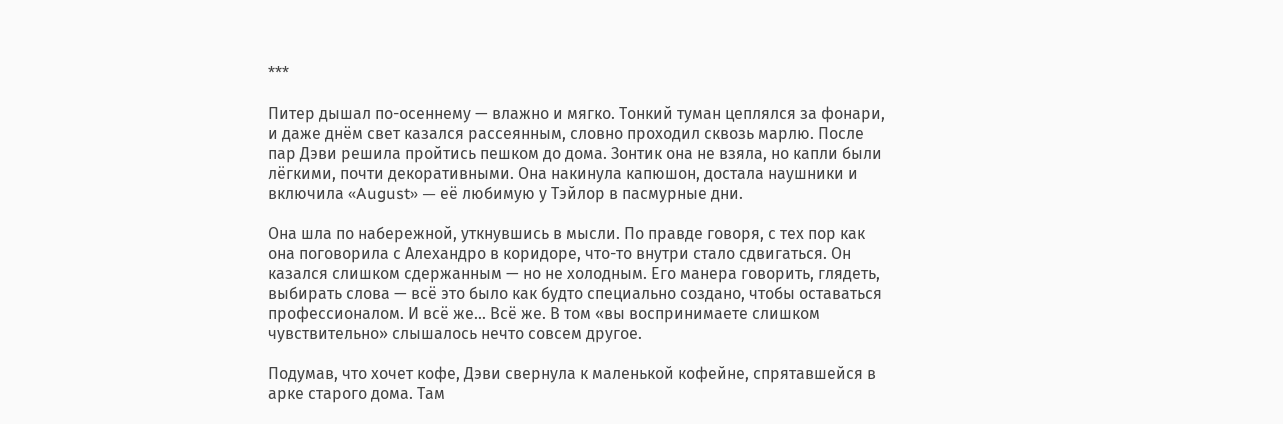***

Питер дышал по-осеннему — влажно и мягко. Тонкий туман цеплялся за фонари, и даже днём свет казался рассеянным, словно проходил сквозь марлю. После пар Дэви решила пройтись пешком до дома. Зонтик она не взяла, но капли были лёгкими, почти декоративными. Она накинула капюшон, достала наушники и включила «August» — её любимую у Тэйлор в пасмурные дни.

Она шла по набережной, уткнувшись в мысли. По правде говоря, с тех пор как она поговорила с Алехандро в коридоре, что-то внутри стало сдвигаться. Он казался слишком сдержанным — но не холодным. Его манера говорить, глядеть, выбирать слова — всё это было как будто специально создано, чтобы оставаться профессионалом. И всё же... Всё же. В том «вы воспринимаете слишком чувствительно» слышалось нечто совсем другое.

Подумав, что хочет кофе, Дэви свернула к маленькой кофейне, спрятавшейся в арке старого дома. Там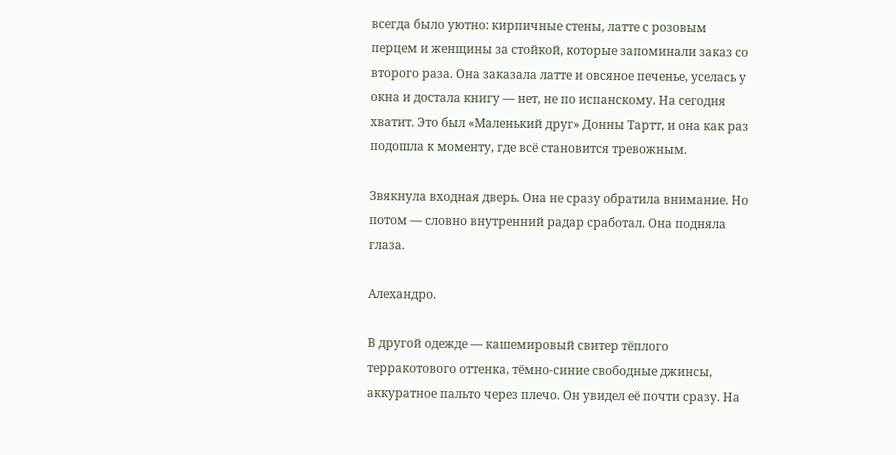всегда было уютно: кирпичные стены, латте с розовым перцем и женщины за стойкой, которые запоминали заказ со второго раза. Она заказала латте и овсяное печенье, уселась у окна и достала книгу — нет, не по испанскому. На сегодня хватит. Это был «Маленький друг» Донны Тартт, и она как раз подошла к моменту, где всё становится тревожным.

Звякнула входная дверь. Она не сразу обратила внимание. Но потом — словно внутренний радар сработал. Она подняла глаза.

Алехандро.

В другой одежде — кашемировый свитер тёплого терракотового оттенка, тёмно-синие свободные джинсы, аккуратное пальто через плечо. Он увидел её почти сразу. На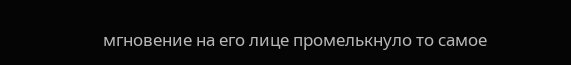мгновение на его лице промелькнуло то самое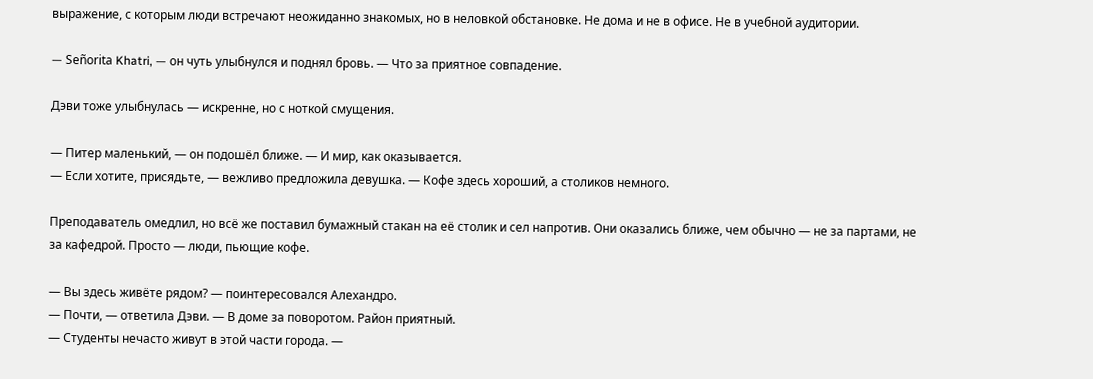выражение, с которым люди встречают неожиданно знакомых, но в неловкой обстановке. Не дома и не в офисе. Не в учебной аудитории.

— Señorita Khatri, — он чуть улыбнулся и поднял бровь. — Что за приятное совпадение.

Дэви тоже улыбнулась — искренне, но с ноткой смущения.

— Питер маленький, — он подошёл ближе. — И мир, как оказывается.
— Если хотите, присядьте, — вежливо предложила девушка. — Кофе здесь хороший, а столиков немного.

Преподаватель омедлил, но всё же поставил бумажный стакан на её столик и сел напротив. Они оказались ближе, чем обычно — не за партами, не за кафедрой. Просто — люди, пьющие кофе.

— Вы здесь живёте рядом? — поинтересовался Алехандро.
— Почти, — ответила Дэви. — В доме за поворотом. Район приятный.
— Студенты нечасто живут в этой части города. —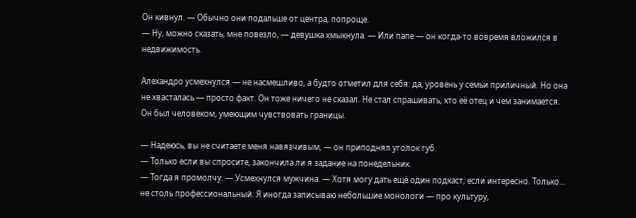Он кивнул. — Обычно они подальше от центра, попроще.
— Ну, можно сказать, мне повезло, — девушка хмыкнула. — Или папе — он когда-то вовремя вложился в недвижимость.

Алехандро усмехнулся — не насмешливо, а будто отметил для себя: да, уровень у семьи приличный. Но она не хвасталась — просто факт. Он тоже ничего не сказал. Не стал спрашивать, кто её отец и чем занимается. Он был человеком, умеющим чувствовать границы.

— Надеюсь, вы не считаете меня навязчивым, — он приподнял уголок губ.
— Только если вы спросите, закончила ли я задание на понедельник.
— Тогда я промолчу. — Усмехнулся мужчина. — Хотя могу дать ещё один подкаст, если интересно. Только... не столь профессиональный. Я иногда записываю небольшие монологи — про культуру,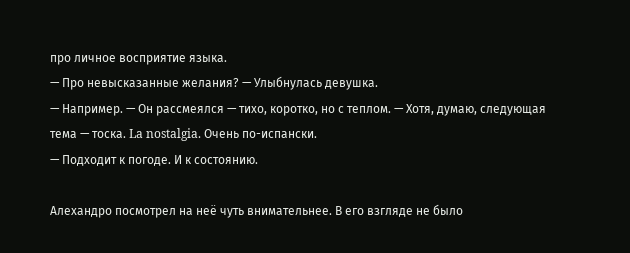про личное восприятие языка.
— Про невысказанные желания? — Улыбнулась девушка.
— Например. — Он рассмеялся — тихо, коротко, но с теплом. — Хотя, думаю, следующая тема — тоска. La nostalgia. Очень по-испански.
— Подходит к погоде. И к состоянию.

Алехандро посмотрел на неё чуть внимательнее. В его взгляде не было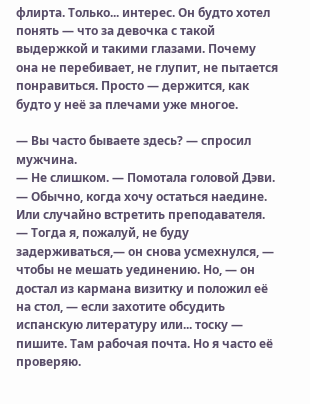флирта. Только... интерес. Он будто хотел понять — что за девочка с такой выдержкой и такими глазами. Почему она не перебивает, не глупит, не пытается понравиться. Просто — держится, как будто у неё за плечами уже многое.

— Вы часто бываете здесь? — спросил мужчина.
— Не слишком. — Помотала головой Дэви. — Обычно, когда хочу остаться наедине. Или случайно встретить преподавателя.
— Тогда я, пожалуй, не буду задерживаться,— он снова усмехнулся, — чтобы не мешать уединению. Но, — он достал из кармана визитку и положил её на стол, — если захотите обсудить испанскую литературу или... тоску — пишите. Там рабочая почта. Но я часто её проверяю.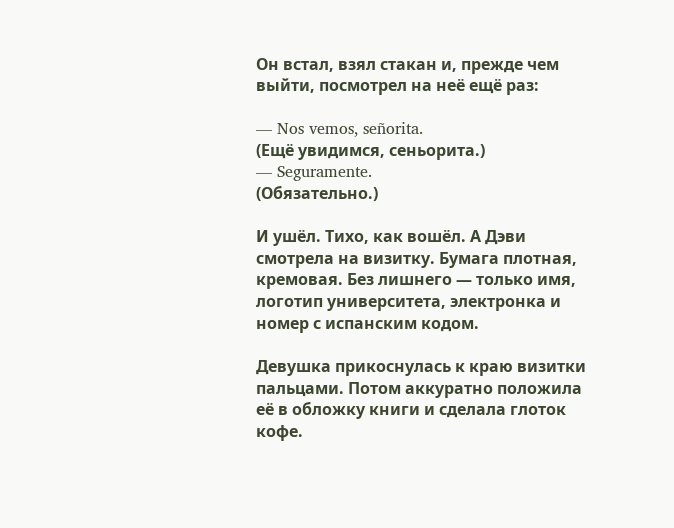Он встал, взял стакан и, прежде чем выйти, посмотрел на неё ещё раз:

— Nos vemos, señorita.
(Ещё увидимся, сеньорита.)
— Seguramente.
(Обязательно.)

И ушёл. Тихо, как вошёл. А Дэви смотрела на визитку. Бумага плотная, кремовая. Без лишнего — только имя, логотип университета, электронка и номер с испанским кодом.

Девушка прикоснулась к краю визитки пальцами. Потом аккуратно положила её в обложку книги и сделала глоток кофе.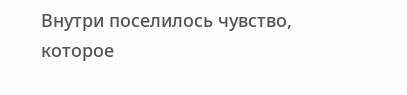Внутри поселилось чувство, которое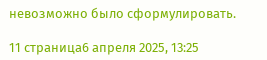невозможно было сформулировать.

11 страница6 апреля 2025, 13:25